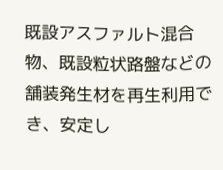既設アスファルト混合物、既設粒状路盤などの舗装発生材を再生利用でき、安定し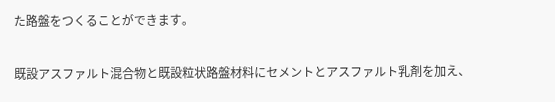た路盤をつくることができます。

既設アスファルト混合物と既設粒状路盤材料にセメントとアスファルト乳剤を加え、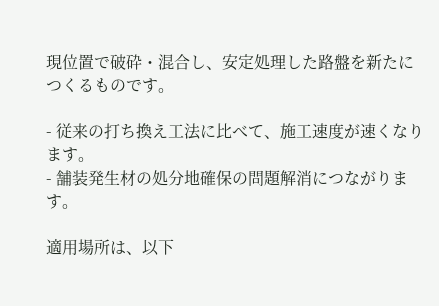現位置で破砕・混合し、安定処理した路盤を新たにつくるものです。

- 従来の打ち換え工法に比べて、施工速度が速くなります。
- 舗装発生材の処分地確保の問題解消につながります。

適用場所は、以下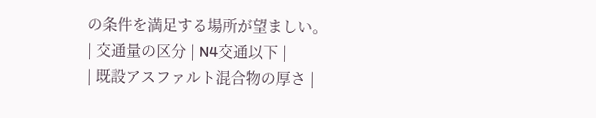の条件を満足する場所が望ましい。
| 交通量の区分 | N4交通以下 |
| 既設アスファルト混合物の厚さ |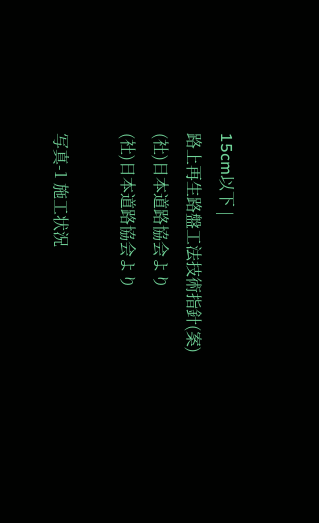15cm以下 |
路上再生路盤工法技術指針(案)
(社)日本道路協会より
(社)日本道路協会より

写真-1 施工状況